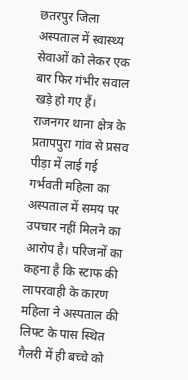छतरपुर जिला अस्पताल में स्वास्थ्य सेवाओं को लेकर एक बार फिर गंभीर सवाल खड़े हो गए हैं। राजनगर थाना क्षेत्र के प्रतापपुरा गांव से प्रसव पीड़ा में लाई गई गर्भवती महिला का अस्पताल में समय पर उपचार नहीं मिलने का आरोप है। परिजनों का कहना है कि स्टाफ की लापरवाही के कारण महिला ने अस्पताल की लिफ्ट के पास स्थित गैलरी में ही बच्चे को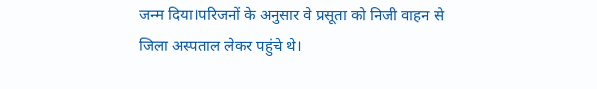जन्म दिया।परिजनों के अनुसार वे प्रसूता को निजी वाहन से जिला अस्पताल लेकर पहुंचे थे।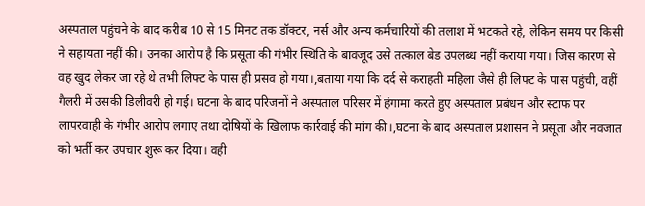अस्पताल पहुंचने के बाद करीब 10 से 15 मिनट तक डॉक्टर, नर्स और अन्य कर्मचारियों की तलाश में भटकते रहे, लेकिन समय पर किसी ने सहायता नहीं की। उनका आरोप है कि प्रसूता की गंभीर स्थिति के बावजूद उसे तत्काल बेड उपलब्ध नहीं कराया गया। जिस कारण से वह खुद लेकर जा रहे थे तभी लिफ्ट के पास ही प्रसव हो गया।,बताया गया कि दर्द से कराहती महिला जैसे ही लिफ्ट के पास पहुंची, वहीं गैलरी में उसकी डिलीवरी हो गई। घटना के बाद परिजनों ने अस्पताल परिसर में हंगामा करते हुए अस्पताल प्रबंधन और स्टाफ पर लापरवाही के गंभीर आरोप लगाए तथा दोषियों के खिलाफ कार्रवाई की मांग की।,घटना के बाद अस्पताल प्रशासन ने प्रसूता और नवजात को भर्ती कर उपचार शुरू कर दिया। वही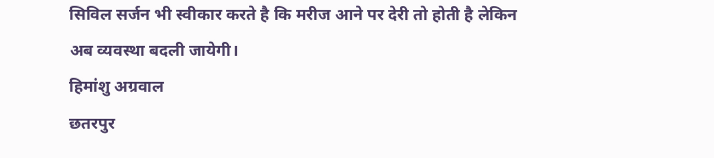सिविल सर्जन भी स्वीकार करते है कि मरीज आने पर देरी तो होती है लेकिन अब व्यवस्था बदली जायेगी।
हिमांशु अग्रवाल
छतरपुर